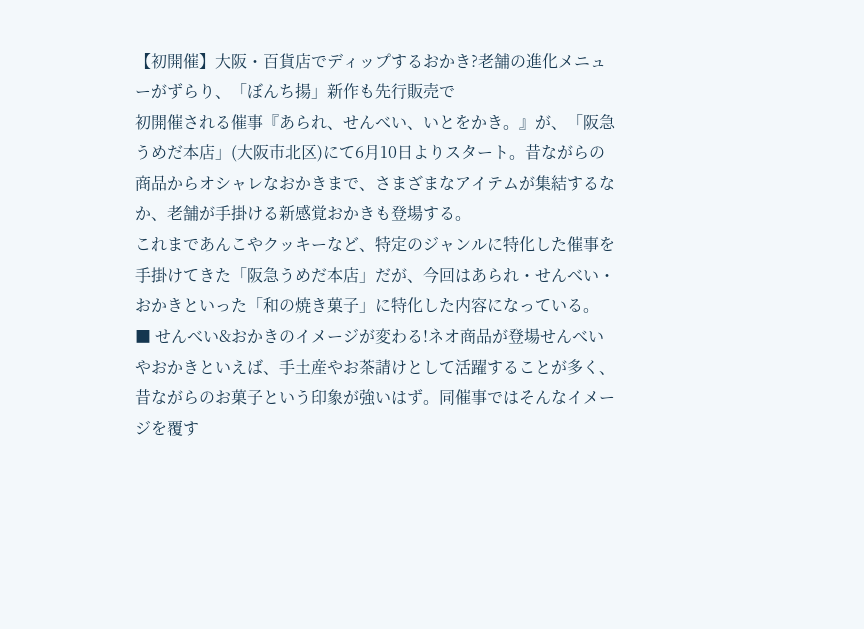【初開催】大阪・百貨店でディップするおかき?老舗の進化メニューがずらり、「ぼんち揚」新作も先行販売で
初開催される催事『あられ、せんべい、いとをかき。』が、「阪急うめだ本店」(大阪市北区)にて6月10日よりスタート。昔ながらの商品からオシャレなおかきまで、さまざまなアイテムが集結するなか、老舗が手掛ける新感覚おかきも登場する。
これまであんこやクッキーなど、特定のジャンルに特化した催事を手掛けてきた「阪急うめだ本店」だが、今回はあられ・せんべい・おかきといった「和の焼き菓子」に特化した内容になっている。
■ せんべい&おかきのイメージが変わる!ネオ商品が登場せんべいやおかきといえば、手土産やお茶請けとして活躍することが多く、昔ながらのお菓子という印象が強いはず。同催事ではそんなイメージを覆す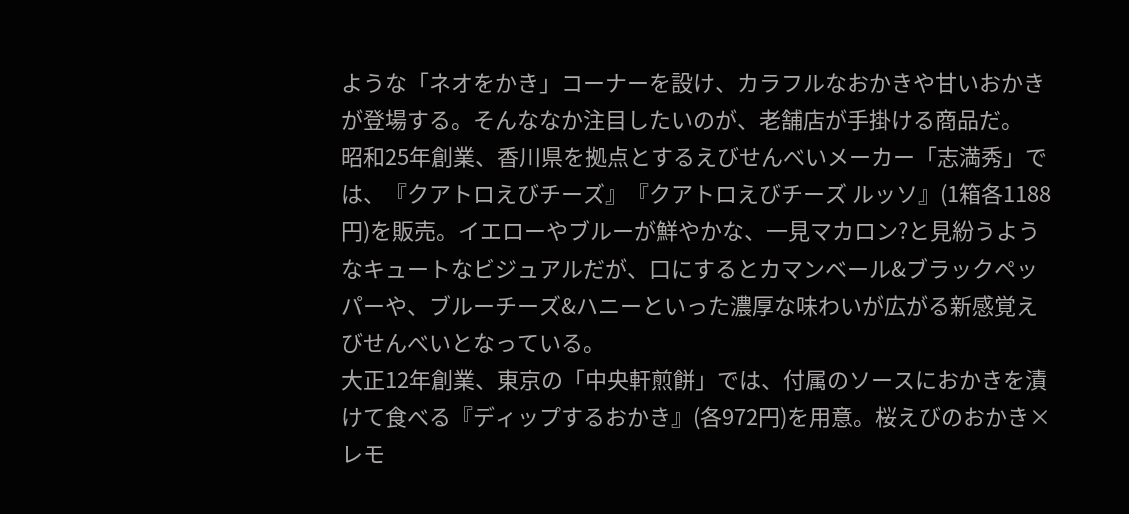ような「ネオをかき」コーナーを設け、カラフルなおかきや甘いおかきが登場する。そんななか注目したいのが、老舗店が手掛ける商品だ。
昭和25年創業、香川県を拠点とするえびせんべいメーカー「志満秀」では、『クアトロえびチーズ』『クアトロえびチーズ ルッソ』(1箱各1188円)を販売。イエローやブルーが鮮やかな、一見マカロン?と見紛うようなキュートなビジュアルだが、口にするとカマンベール&ブラックペッパーや、ブルーチーズ&ハニーといった濃厚な味わいが広がる新感覚えびせんべいとなっている。
大正12年創業、東京の「中央軒煎餅」では、付属のソースにおかきを漬けて食べる『ディップするおかき』(各972円)を用意。桜えびのおかき×レモ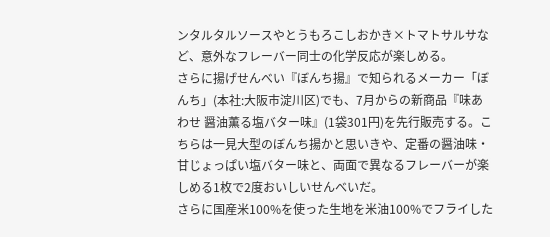ンタルタルソースやとうもろこしおかき×トマトサルサなど、意外なフレーバー同士の化学反応が楽しめる。
さらに揚げせんべい『ぼんち揚』で知られるメーカー「ぼんち」(本社:大阪市淀川区)でも、7月からの新商品『味あわせ 醤油薫る塩バター味』(1袋301円)を先行販売する。こちらは一見大型のぼんち揚かと思いきや、定番の醤油味・甘じょっぱい塩バター味と、両面で異なるフレーバーが楽しめる1枚で2度おいしいせんべいだ。
さらに国産米100%を使った生地を米油100%でフライした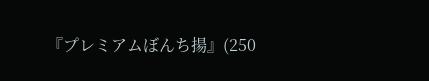『プレミアムぼんち揚』(250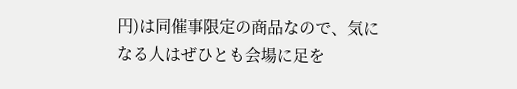円)は同催事限定の商品なので、気になる人はぜひとも会場に足を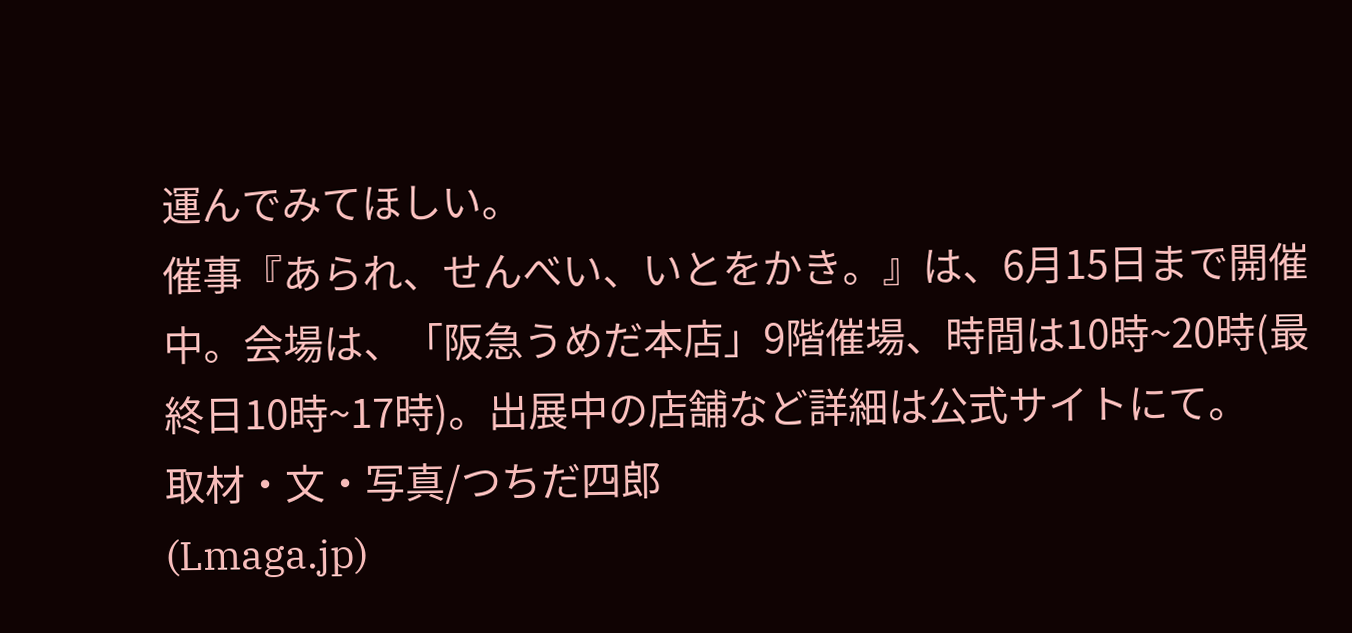運んでみてほしい。
催事『あられ、せんべい、いとをかき。』は、6月15日まで開催中。会場は、「阪急うめだ本店」9階催場、時間は10時~20時(最終日10時~17時)。出展中の店舗など詳細は公式サイトにて。
取材・文・写真/つちだ四郎
(Lmaga.jp)